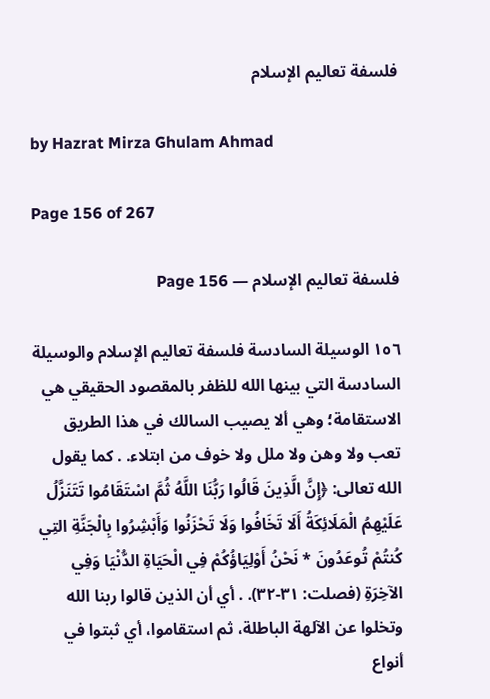فلسفة تعاليم الإسلام

by Hazrat Mirza Ghulam Ahmad

Page 156 of 267

فلسفة تعاليم الإسلام — Page 156

١٥٦ الوسيلة السادسة فلسفة تعاليم الإسلام والوسيلة السادسة التي بينها الله للظفر بالمقصود الحقيقي هي الاستقامة؛ وهي ألا يصيب السالك في هذا الطريق تعب ولا وهن ولا ملل ولا خوف من ابتلاء. . كما يقول الله تعالى: ﴿إِنَّ الَّذِينَ قَالُوا رَبُّنَا اللَّهُ ثُمَّ اسْتَقَامُوا تَتَنَزَّلُ عَلَيْهِمُ الْمَلَائِكَةُ أَلَا تَخَافُوا وَلَا تَحْزَنُوا وَأَبْشِرُوا بِالْجَنَّةِ التِي كُنتُمْ تُوعَدُونَ * نَحْنُ أَوْلِيَاؤُكُمْ فِي الْحَيَاةِ الدُّنْيَا وَفِي الآخِرَةِ (فصلت: ٣١-٣٢). . أي أن الذين قالوا ربنا الله وتخلوا عن الآلهة الباطلة، ثم استقاموا، أي ثبتوا في أنواع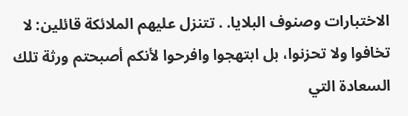الاختبارات وصنوف البلايا. . تتنزل عليهم الملائكة قائلين: لا تخافوا ولا تحزنوا، بل ابتهجوا وافرحوا لأنكم أصبحتم ورثة تلك السعادة التي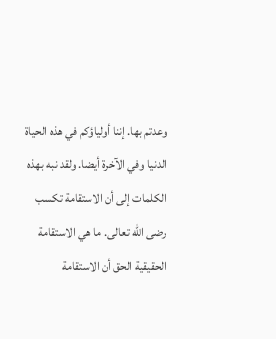وعدتم بها. إننا أولياؤكم في هذه الحياة الدنيا وفي الآخرة أيضا. ولقد نبه بهذه الكلمات إلى أن الاستقامة تكسب رضى الله تعالى. ما هي الاستقامة الحقيقية الحق أن الاستقامة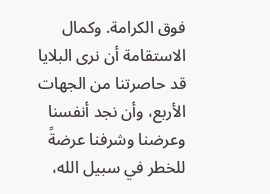فوق الكرامة. وكمال الاستقامة أن نرى البلايا قد حاصرتنا من الجهات الأربع، وأن نجد أنفسنا وعرضنا وشرفنا عرضةً للخطر في سبيل الله،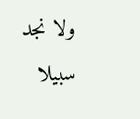ولا نجد سبيلا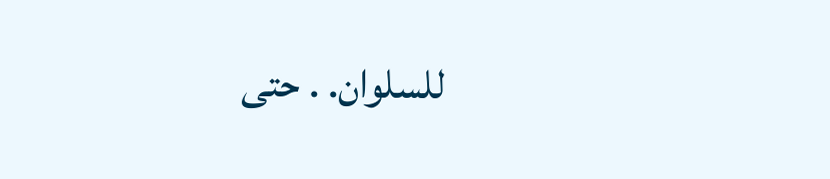للسلوان. . حتى